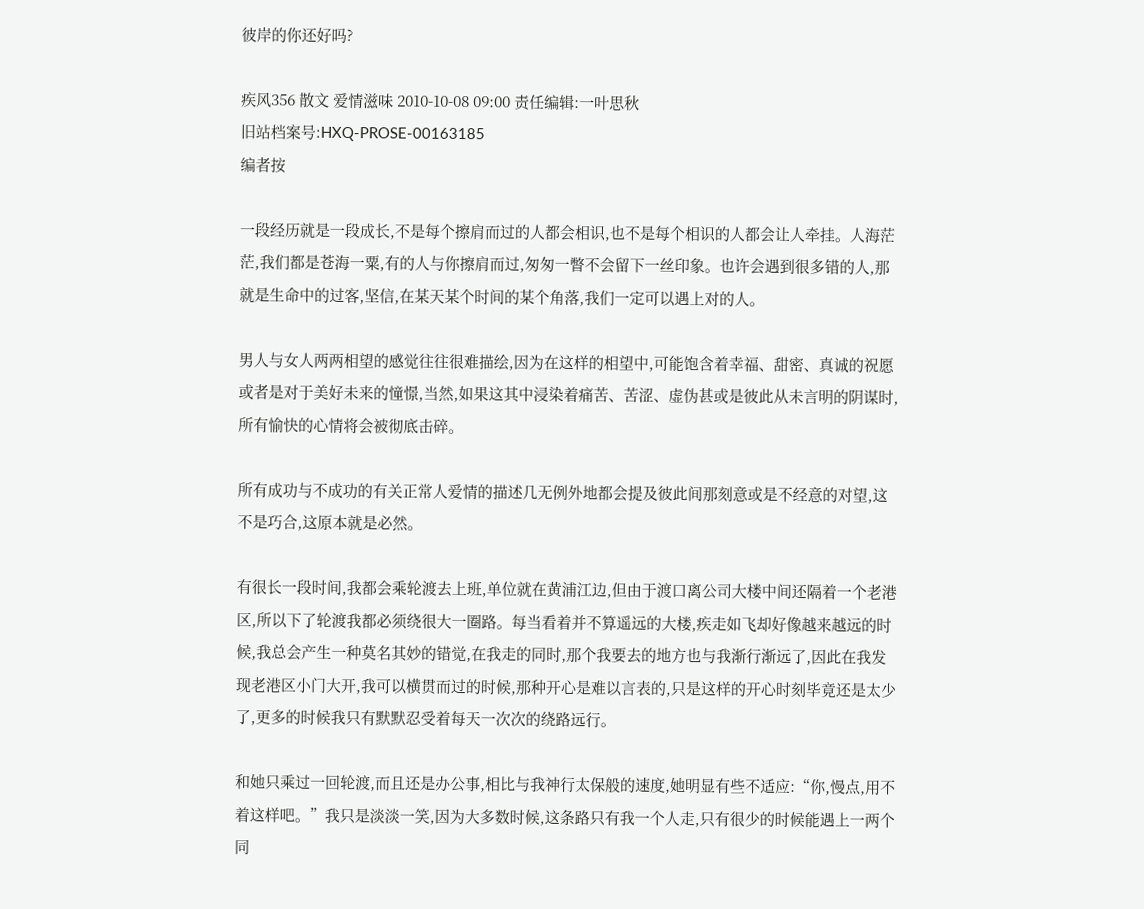彼岸的你还好吗?

疾风356 散文 爱情滋味 2010-10-08 09:00 责任编辑:一叶思秋
旧站档案号:HXQ-PROSE-00163185
编者按

一段经历就是一段成长,不是每个擦肩而过的人都会相识,也不是每个相识的人都会让人牵挂。人海茫茫,我们都是苍海一粟,有的人与你擦肩而过,匆匆一瞥不会留下一丝印象。也许会遇到很多错的人,那就是生命中的过客,坚信,在某天某个时间的某个角落,我们一定可以遇上对的人。

男人与女人两两相望的感觉往往很难描绘,因为在这样的相望中,可能饱含着幸福、甜密、真诚的祝愿或者是对于美好未来的憧憬,当然,如果这其中浸染着痛苦、苦涩、虚伪甚或是彼此从未言明的阴谋时,所有愉快的心情将会被彻底击碎。

所有成功与不成功的有关正常人爱情的描述几无例外地都会提及彼此间那刻意或是不经意的对望,这不是巧合,这原本就是必然。

有很长一段时间,我都会乘轮渡去上班,单位就在黄浦江边,但由于渡口离公司大楼中间还隔着一个老港区,所以下了轮渡我都必须绕很大一圈路。每当看着并不算遥远的大楼,疾走如飞却好像越来越远的时候,我总会产生一种莫名其妙的错觉,在我走的同时,那个我要去的地方也与我渐行渐远了,因此在我发现老港区小门大开,我可以横贯而过的时候,那种开心是难以言表的,只是这样的开心时刻毕竟还是太少了,更多的时候我只有默默忍受着每天一次次的绕路远行。

和她只乘过一回轮渡,而且还是办公事,相比与我神行太保般的速度,她明显有些不适应:“你,慢点,用不着这样吧。”我只是淡淡一笑,因为大多数时候,这条路只有我一个人走,只有很少的时候能遇上一两个同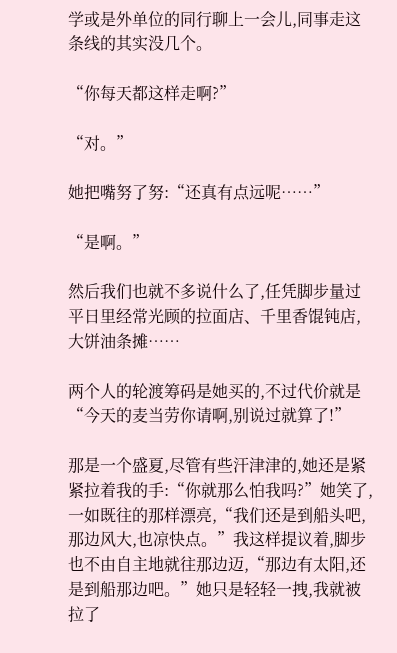学或是外单位的同行聊上一会儿,同事走这条线的其实没几个。

“你每天都这样走啊?”

“对。”

她把嘴努了努:“还真有点远呢……”

“是啊。”

然后我们也就不多说什么了,任凭脚步量过平日里经常光顾的拉面店、千里香馄钝店,大饼油条摊……

两个人的轮渡筹码是她买的,不过代价就是“今天的麦当劳你请啊,别说过就算了!”

那是一个盛夏,尽管有些汗津津的,她还是紧紧拉着我的手:“你就那么怕我吗?”她笑了,一如既往的那样漂亮,“我们还是到船头吧,那边风大,也凉快点。”我这样提议着,脚步也不由自主地就往那边迈,“那边有太阳,还是到船那边吧。”她只是轻轻一拽,我就被拉了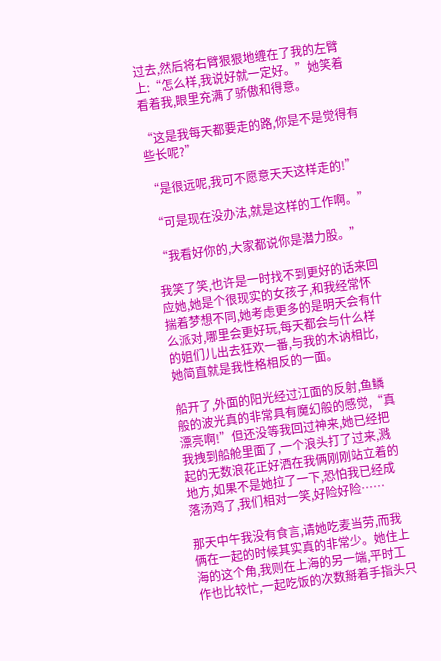过去,然后将右臂狠狠地缠在了我的左臂上:“怎么样,我说好就一定好。”她笑着看着我,眼里充满了骄傲和得意。

“这是我每天都要走的路,你是不是觉得有些长呢?”

“是很远呢,我可不愿意天天这样走的!”

“可是现在没办法,就是这样的工作啊。”

“我看好你的,大家都说你是潜力股。”

我笑了笑,也许是一时找不到更好的话来回应她,她是个很现实的女孩子,和我经常怀揣着梦想不同,她考虑更多的是明天会有什么派对,哪里会更好玩,每天都会与什么样的姐们儿出去狂欢一番,与我的木讷相比,她简直就是我性格相反的一面。

船开了,外面的阳光经过江面的反射,鱼鳞般的波光真的非常具有魔幻般的感觉,“真漂亮啊!”但还没等我回过神来,她已经把我拽到船舱里面了,一个浪头打了过来,溅起的无数浪花正好洒在我俩刚刚站立着的地方,如果不是她拉了一下,恐怕我已经成落汤鸡了,我们相对一笑,好险好险……

那天中午我没有食言,请她吃麦当劳,而我俩在一起的时候其实真的非常少。她住上海的这个角,我则在上海的另一端,平时工作也比较忙,一起吃饭的次数掰着手指头只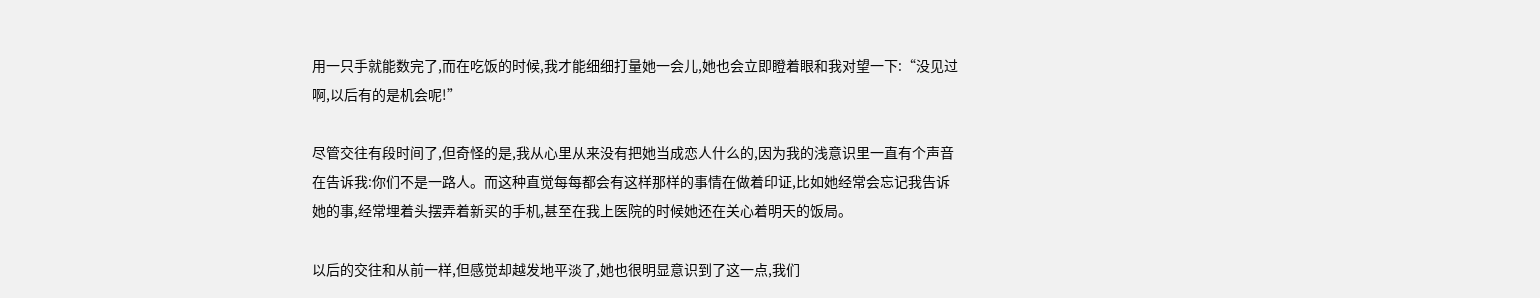用一只手就能数完了,而在吃饭的时候,我才能细细打量她一会儿,她也会立即瞪着眼和我对望一下:“没见过啊,以后有的是机会呢!”

尽管交往有段时间了,但奇怪的是,我从心里从来没有把她当成恋人什么的,因为我的浅意识里一直有个声音在告诉我:你们不是一路人。而这种直觉每每都会有这样那样的事情在做着印证,比如她经常会忘记我告诉她的事,经常埋着头摆弄着新买的手机,甚至在我上医院的时候她还在关心着明天的饭局。

以后的交往和从前一样,但感觉却越发地平淡了,她也很明显意识到了这一点,我们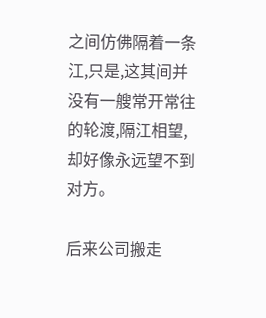之间仿佛隔着一条江,只是,这其间并没有一艘常开常往的轮渡,隔江相望,却好像永远望不到对方。

后来公司搬走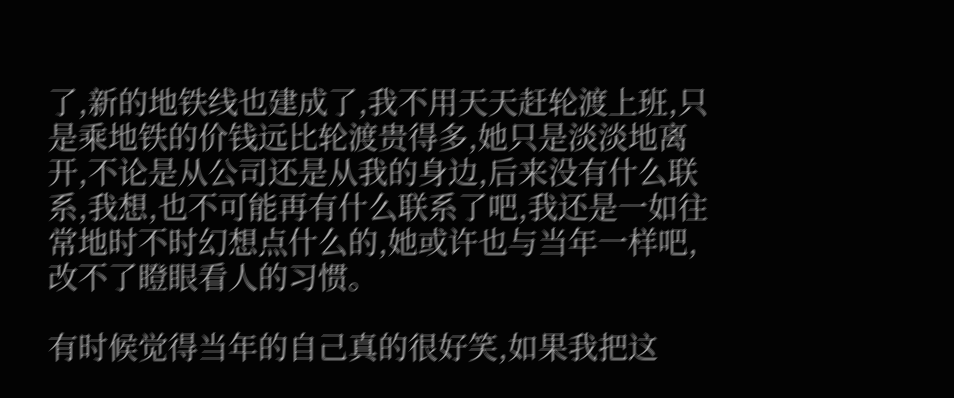了,新的地铁线也建成了,我不用天天赶轮渡上班,只是乘地铁的价钱远比轮渡贵得多,她只是淡淡地离开,不论是从公司还是从我的身边,后来没有什么联系,我想,也不可能再有什么联系了吧,我还是一如往常地时不时幻想点什么的,她或许也与当年一样吧,改不了瞪眼看人的习惯。

有时候觉得当年的自己真的很好笑,如果我把这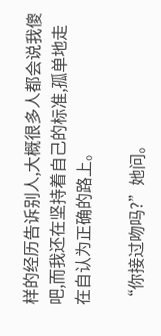样的经历告诉别人,大概很多人都会说我傻吧,而我还在坚持着自己的标准,孤单地走在自认为正确的路上。

“你接过吻吗?”她问。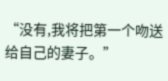“没有,我将把第一个吻送给自己的妻子。”